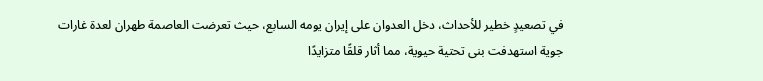في تصعيدٍ خطير للأحداث، دخل العدوان على إيران يومه السابع، حيث تعرضت العاصمة طهران لعدة غارات جوية استهدفت بنى تحتية حيوية، مما أثار قلقًا متزايدًا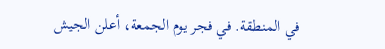في المنطقة. في فجر يوم الجمعة، أعلن الجيش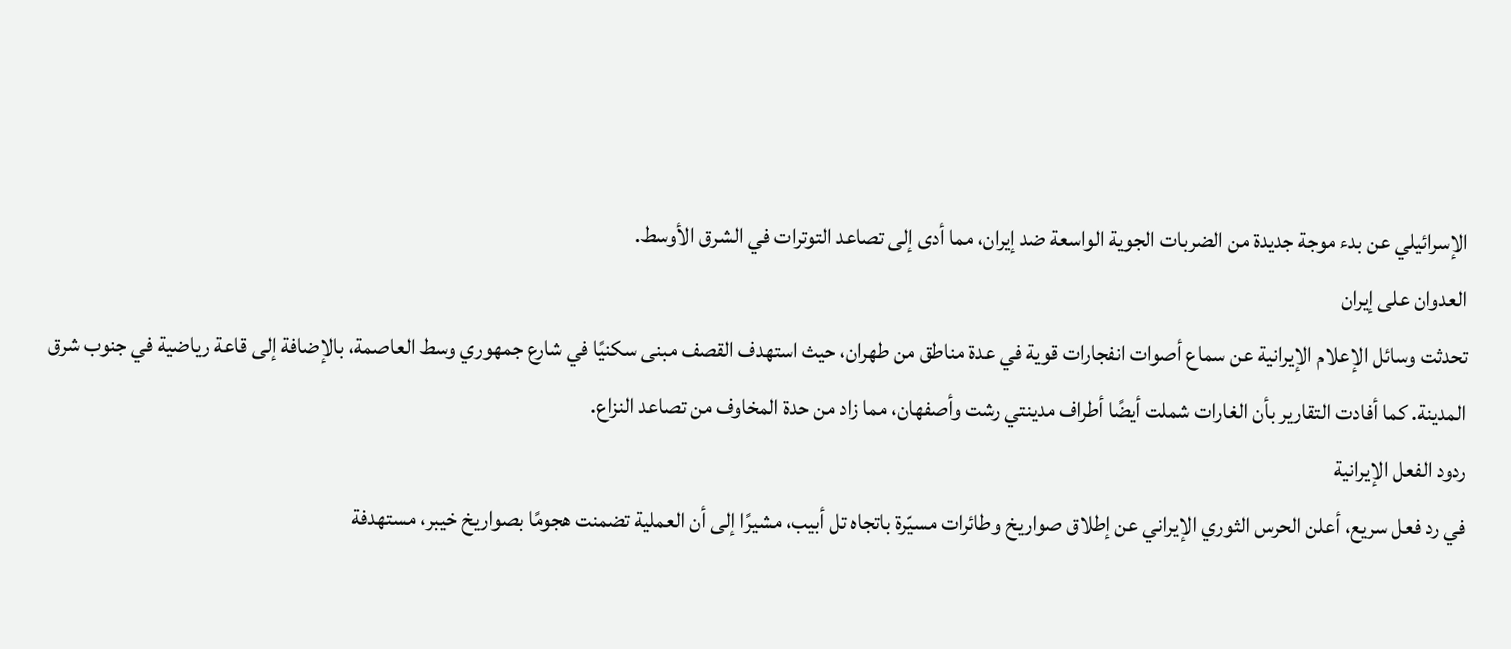الإسرائيلي عن بدء موجة جديدة من الضربات الجوية الواسعة ضد إيران، مما أدى إلى تصاعد التوترات في الشرق الأوسط.
العدوان على إيران
تحدثت وسائل الإعلام الإيرانية عن سماع أصوات انفجارات قوية في عدة مناطق من طهران، حيث استهدف القصف مبنى سكنيًا في شارع جمهوري وسط العاصمة، بالإضافة إلى قاعة رياضية في جنوب شرق المدينة. كما أفادت التقارير بأن الغارات شملت أيضًا أطراف مدينتي رشت وأصفهان، مما زاد من حدة المخاوف من تصاعد النزاع.
ردود الفعل الإيرانية
في رد فعل سريع، أعلن الحرس الثوري الإيراني عن إطلاق صواريخ وطائرات مسيّرة باتجاه تل أبيب، مشيرًا إلى أن العملية تضمنت هجومًا بصواريخ خيبر، مستهدفة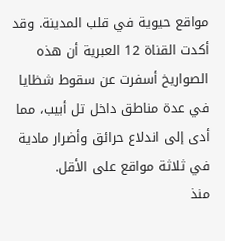مواقع حيوية في قلب المدينة. وقد أكدت القناة 12 العبرية أن هذه الصواريخ أسفرت عن سقوط شظايا في عدة مناطق داخل تل أبيب، مما أدى إلى اندلاع حرائق وأضرار مادية في ثلاثة مواقع على الأقل.
منذ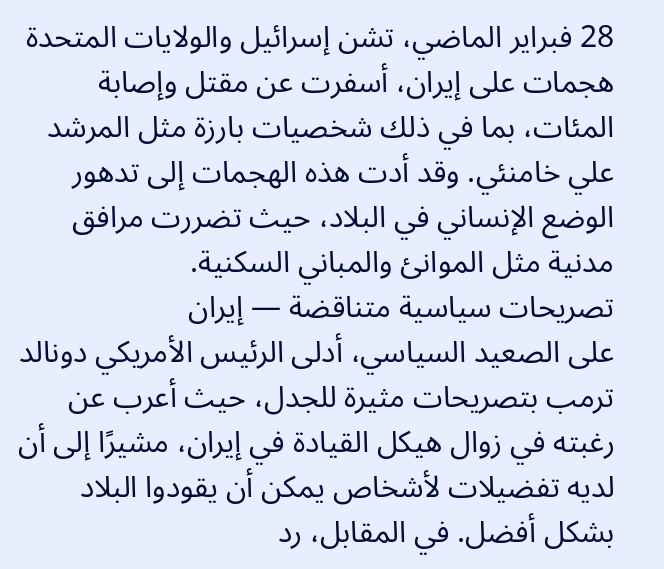28 فبراير الماضي، تشن إسرائيل والولايات المتحدة هجمات على إيران، أسفرت عن مقتل وإصابة المئات، بما في ذلك شخصيات بارزة مثل المرشد علي خامنئي. وقد أدت هذه الهجمات إلى تدهور الوضع الإنساني في البلاد، حيث تضررت مرافق مدنية مثل الموانئ والمباني السكنية.
تصريحات سياسية متناقضة — إيران
على الصعيد السياسي، أدلى الرئيس الأمريكي دونالد ترمب بتصريحات مثيرة للجدل، حيث أعرب عن رغبته في زوال هيكل القيادة في إيران، مشيرًا إلى أن لديه تفضيلات لأشخاص يمكن أن يقودوا البلاد بشكل أفضل. في المقابل، رد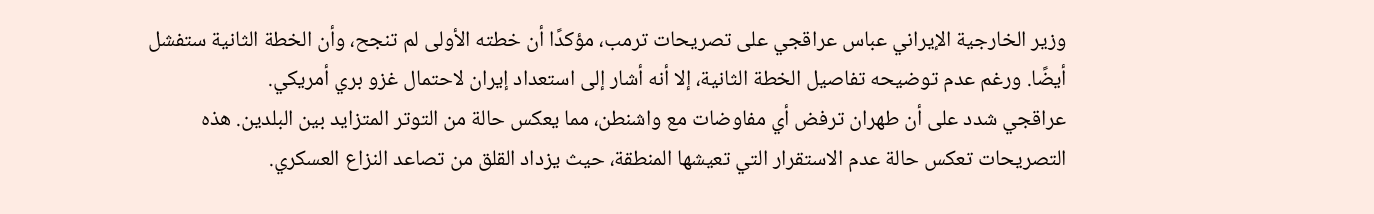وزير الخارجية الإيراني عباس عراقجي على تصريحات ترمب، مؤكدًا أن خطته الأولى لم تنجح، وأن الخطة الثانية ستفشل أيضًا. ورغم عدم توضيحه تفاصيل الخطة الثانية، إلا أنه أشار إلى استعداد إيران لاحتمال غزو بري أمريكي.
عراقجي شدد على أن طهران ترفض أي مفاوضات مع واشنطن، مما يعكس حالة من التوتر المتزايد بين البلدين. هذه التصريحات تعكس حالة عدم الاستقرار التي تعيشها المنطقة، حيث يزداد القلق من تصاعد النزاع العسكري.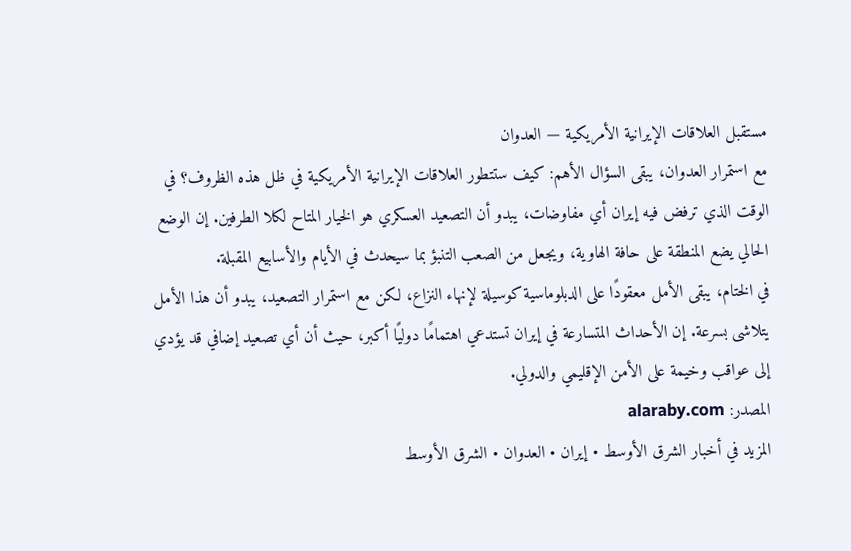مستقبل العلاقات الإيرانية الأمريكية — العدوان
مع استمرار العدوان، يبقى السؤال الأهم: كيف ستتطور العلاقات الإيرانية الأمريكية في ظل هذه الظروف؟ في الوقت الذي ترفض فيه إيران أي مفاوضات، يبدو أن التصعيد العسكري هو الخيار المتاح لكلا الطرفين. إن الوضع الحالي يضع المنطقة على حافة الهاوية، ويجعل من الصعب التنبؤ بما سيحدث في الأيام والأسابيع المقبلة.
في الختام، يبقى الأمل معقودًا على الدبلوماسية كوسيلة لإنهاء النزاع، لكن مع استمرار التصعيد، يبدو أن هذا الأمل يتلاشى بسرعة. إن الأحداث المتسارعة في إيران تستدعي اهتمامًا دوليًا أكبر، حيث أن أي تصعيد إضافي قد يؤدي إلى عواقب وخيمة على الأمن الإقليمي والدولي.
المصدر: alaraby.com
المزيد في أخبار الشرق الأوسط • إيران • العدوان • الشرق الأوسط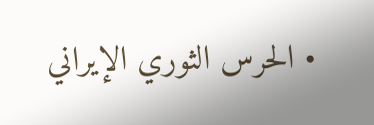• الحرس الثوري الإيراني